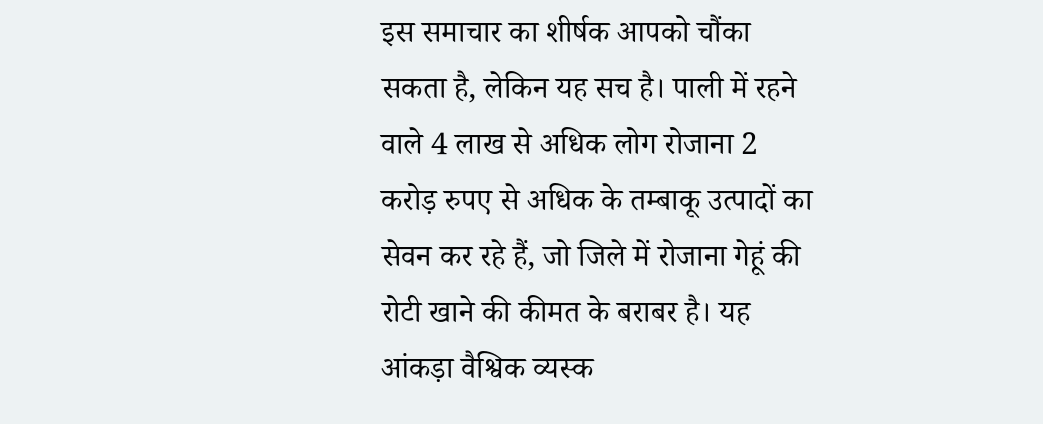इस समाचार का शीर्षक आपको चौंका सकता है, लेकिन यह सच है। पाली में रहने वाले 4 लाख से अधिक लोग रोजाना 2 करोड़ रुपए से अधिक के तम्बाकू उत्पादों का सेवन कर रहे हैं, जो जिले में रोजाना गेहूं की रोटी खाने की कीमत के बराबर है। यह आंकड़ा वैश्विक व्यस्क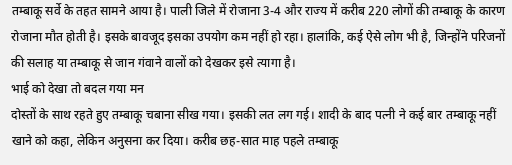तम्बाकू सर्वे के तहत सामने आया है। पाली जिले में रोजाना 3-4 और राज्य में करीब 220 लोगों की तम्बाकू के कारण रोजाना मौत होती है। इसके बावजूद इसका उपयोग कम नहीं हो रहा। हालांकि, कई ऐसे लोग भी है, जिन्होंने परिजनों की सलाह या तम्बाकू से जान गंवाने वालों को देखकर इसे त्यागा है।
भाई को देखा तो बदल गया मन
दोस्तों के साथ रहते हुए तम्बाकू चबाना सीख गया। इसकी लत लग गई। शादी के बाद पत्नी ने कई बार तम्बाकू नहीं खाने को कहा, लेकिन अनुसना कर दिया। करीब छह-सात माह पहले तम्बाकू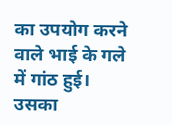का उपयोग करने वाले भाई के गले में गांठ हुई। उसका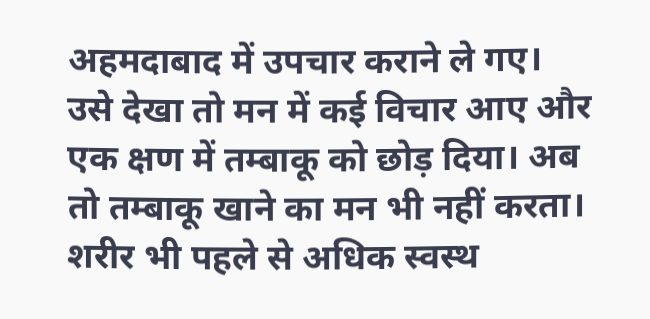अहमदाबाद में उपचार कराने ले गए। उसे देखा तो मन में कई विचार आए और एक क्षण में तम्बाकू को छोड़ दिया। अब तो तम्बाकू खाने का मन भी नहीं करता। शरीर भी पहले से अधिक स्वस्थ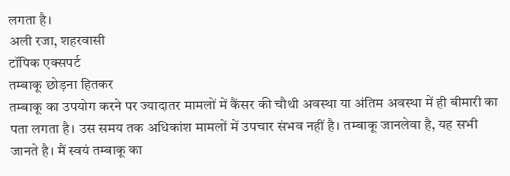लगता है।
अली रजा, शहरवासी
टॉपिक एक्सपर्ट
तम्बाकू छोड़ना हितकर
तम्बाकू का उपयोग करने पर ज्यादातर मामलों में कैंसर की चौथी अवस्था या अंतिम अवस्था में ही बीमारी का पता लगता है। उस समय तक अधिकांश मामलों में उपचार संभव नहीं है। तम्बाकू जानलेवा है, यह सभी जानते है। मैं स्वयं तम्बाकू का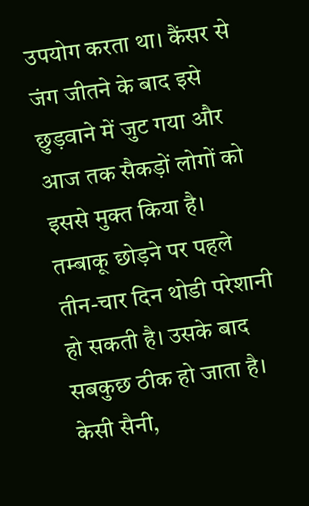उपयोग करता था। कैंसर से जंग जीतने के बाद इसे छुड़वाने में जुट गया और आज तक सैकड़ों लोगों को इससे मुक्त किया है। तम्बाकू छोड़ने पर पहले तीन-चार दिन थोडी परेशानी हो सकती है। उसके बाद सबकुछ ठीक हो जाता है।
केसी सैनी,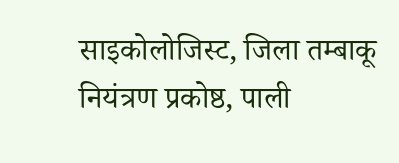साइकोलोजिस्ट, जिला तम्बाकू नियंत्रण प्रकोष्ठ, पाली